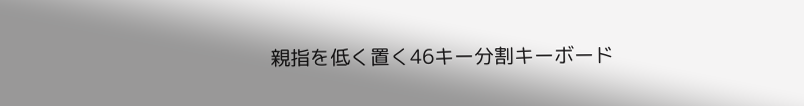親指を低く置く46キー分割キーボード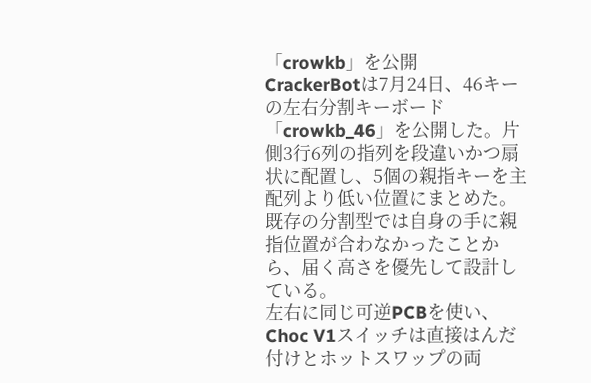「crowkb」を公開
CrackerBotは7月24日、46キーの左右分割キーボード「crowkb_46」を公開した。片側3行6列の指列を段違いかつ扇状に配置し、5個の親指キーを主配列より低い位置にまとめた。既存の分割型では自身の手に親指位置が合わなかったことから、届く高さを優先して設計している。
左右に同じ可逆PCBを使い、Choc V1スイッチは直接はんだ付けとホットスワップの両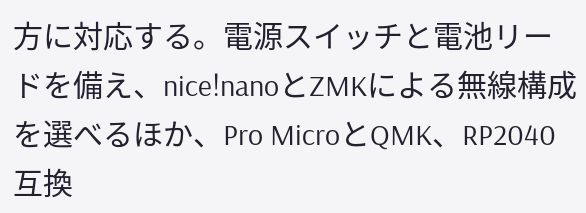方に対応する。電源スイッチと電池リードを備え、nice!nanoとZMKによる無線構成を選べるほか、Pro MicroとQMK、RP2040互換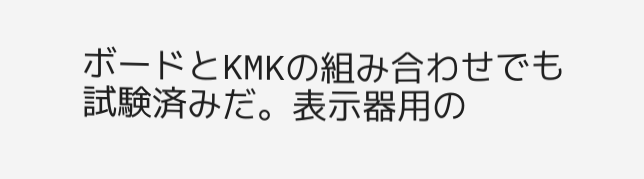ボードとKMKの組み合わせでも試験済みだ。表示器用の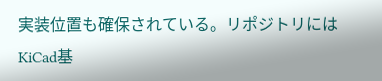実装位置も確保されている。リポジトリにはKiCad基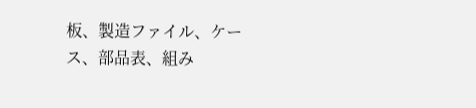板、製造ファイル、ケース、部品表、組み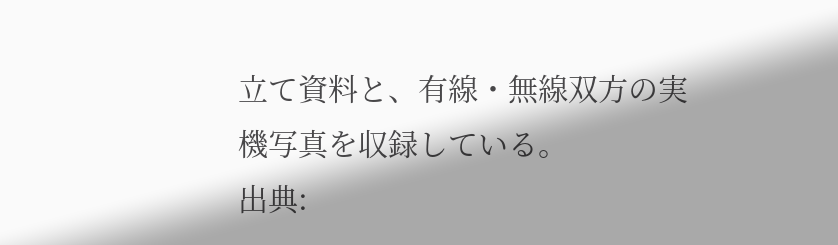立て資料と、有線・無線双方の実機写真を収録している。
出典: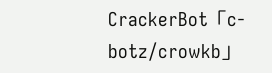CrackerBot「c-botz/crowkb」